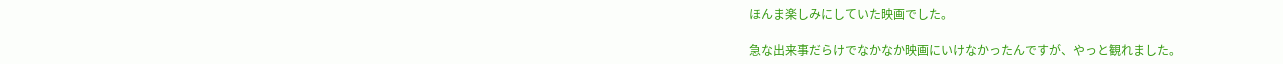ほんま楽しみにしていた映画でした。

急な出来事だらけでなかなか映画にいけなかったんですが、やっと観れました。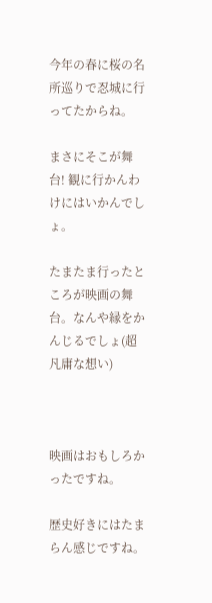今年の春に桜の名所巡りで忍城に行ってたからね。

まさにそこが舞台! 観に行かんわけにはいかんでしょ。

たまたま行ったところが映画の舞台。なんや縁をかんじるでしょ(超凡庸な想い)



映画はおもしろかったですね。

歴史好きにはたまらん感じですね。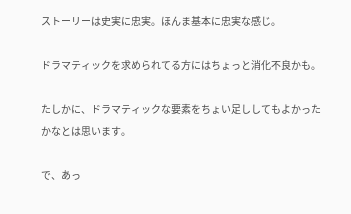ストーリーは史実に忠実。ほんま基本に忠実な感じ。

ドラマティックを求められてる方にはちょっと消化不良かも。

たしかに、ドラマティックな要素をちょい足ししてもよかったかなとは思います。

で、あっ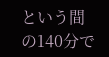という間の140分で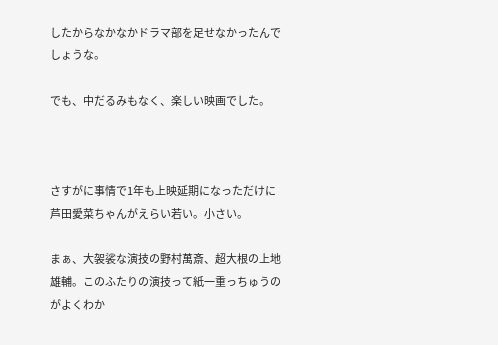したからなかなかドラマ部を足せなかったんでしょうな。

でも、中だるみもなく、楽しい映画でした。



さすがに事情で1年も上映延期になっただけに芦田愛菜ちゃんがえらい若い。小さい。

まぁ、大袈裟な演技の野村萬斎、超大根の上地雄輔。このふたりの演技って紙一重っちゅうのがよくわか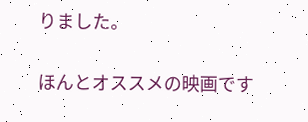りました。

ほんとオススメの映画です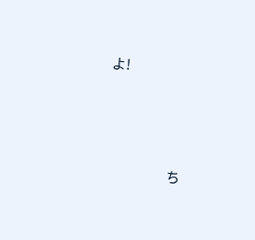よ!




                      ち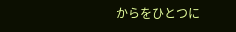からをひとつに